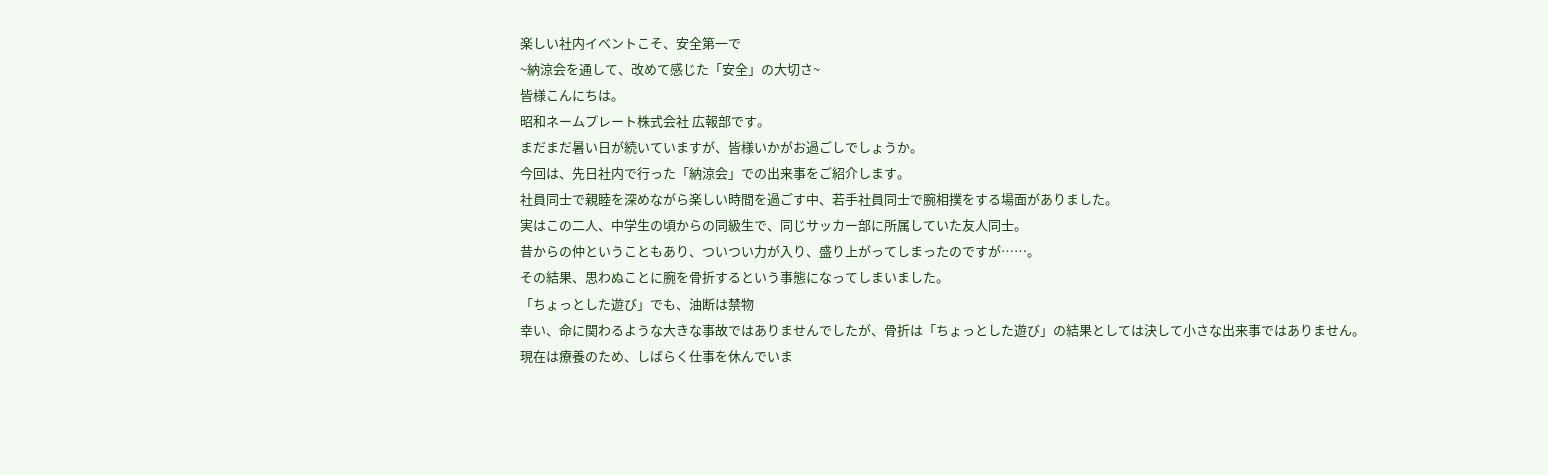楽しい社内イベントこそ、安全第一で
~納涼会を通して、改めて感じた「安全」の大切さ~
皆様こんにちは。
昭和ネームプレート株式会社 広報部です。
まだまだ暑い日が続いていますが、皆様いかがお過ごしでしょうか。
今回は、先日社内で行った「納涼会」での出来事をご紹介します。
社員同士で親睦を深めながら楽しい時間を過ごす中、若手社員同士で腕相撲をする場面がありました。
実はこの二人、中学生の頃からの同級生で、同じサッカー部に所属していた友人同士。
昔からの仲ということもあり、ついつい力が入り、盛り上がってしまったのですが……。
その結果、思わぬことに腕を骨折するという事態になってしまいました。
「ちょっとした遊び」でも、油断は禁物
幸い、命に関わるような大きな事故ではありませんでしたが、骨折は「ちょっとした遊び」の結果としては決して小さな出来事ではありません。
現在は療養のため、しばらく仕事を休んでいま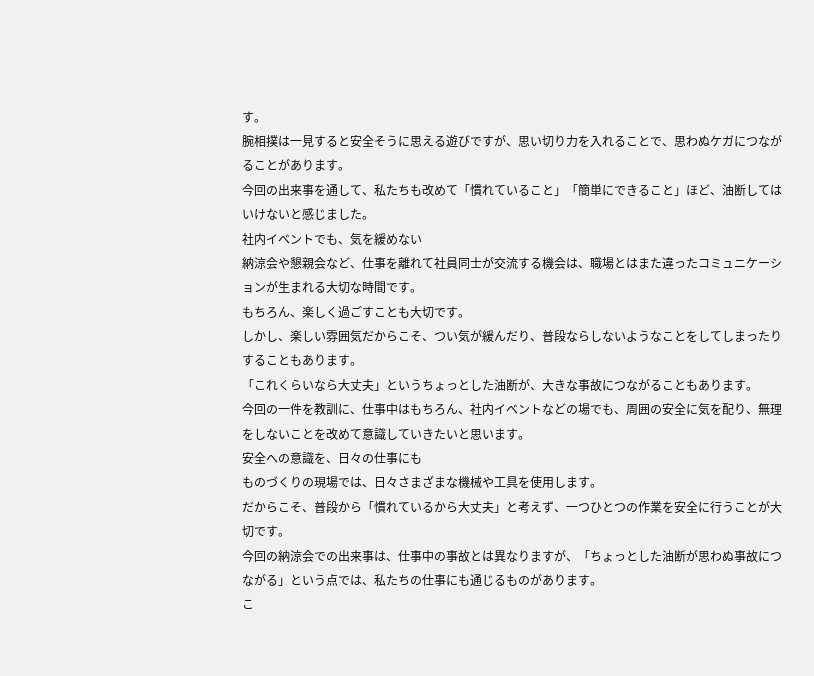す。
腕相撲は一見すると安全そうに思える遊びですが、思い切り力を入れることで、思わぬケガにつながることがあります。
今回の出来事を通して、私たちも改めて「慣れていること」「簡単にできること」ほど、油断してはいけないと感じました。
社内イベントでも、気を緩めない
納涼会や懇親会など、仕事を離れて社員同士が交流する機会は、職場とはまた違ったコミュニケーションが生まれる大切な時間です。
もちろん、楽しく過ごすことも大切です。
しかし、楽しい雰囲気だからこそ、つい気が緩んだり、普段ならしないようなことをしてしまったりすることもあります。
「これくらいなら大丈夫」というちょっとした油断が、大きな事故につながることもあります。
今回の一件を教訓に、仕事中はもちろん、社内イベントなどの場でも、周囲の安全に気を配り、無理をしないことを改めて意識していきたいと思います。
安全への意識を、日々の仕事にも
ものづくりの現場では、日々さまざまな機械や工具を使用します。
だからこそ、普段から「慣れているから大丈夫」と考えず、一つひとつの作業を安全に行うことが大切です。
今回の納涼会での出来事は、仕事中の事故とは異なりますが、「ちょっとした油断が思わぬ事故につながる」という点では、私たちの仕事にも通じるものがあります。
こ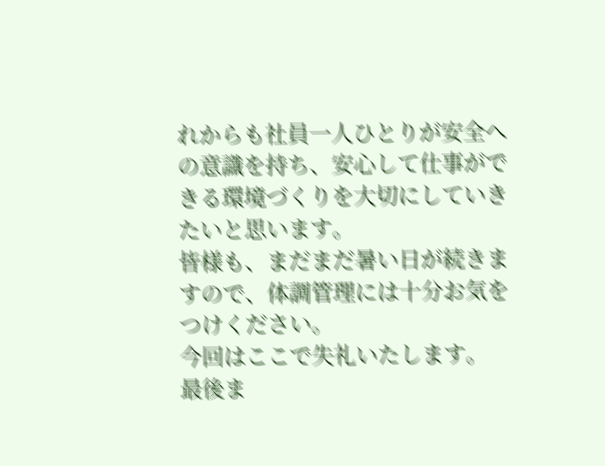れからも社員一人ひとりが安全への意識を持ち、安心して仕事ができる環境づくりを大切にしていきたいと思います。
皆様も、まだまだ暑い日が続きますので、体調管理には十分お気をつけください。
今回はここで失礼いたします。
最後ま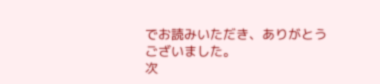でお読みいただき、ありがとうございました。
次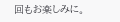回もお楽しみに。